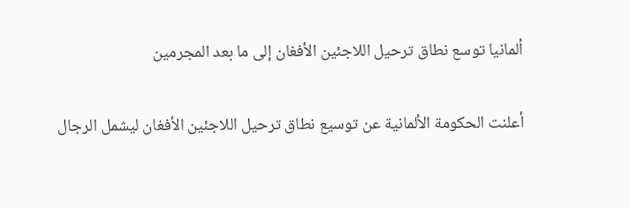ألمانيا توسع نطاق ترحيل اللاجئين الأفغان إلى ما بعد المجرمين

أعلنت الحكومة الألمانية عن توسيع نطاق ترحيل اللاجئين الأفغان ليشمل الرجال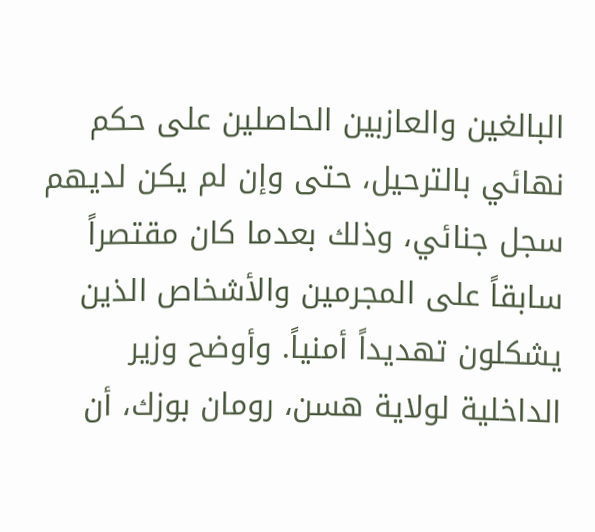البالغين والعازبين الحاصلين على حكم نهائي بالترحيل، حتى وإن لم يكن لديهم سجل جنائي، وذلك بعدما كان مقتصراً سابقاً على المجرمين والأشخاص الذين يشكلون تهديداً أمنياً. وأوضح وزير الداخلية لولاية هسن، رومان بوزك، أن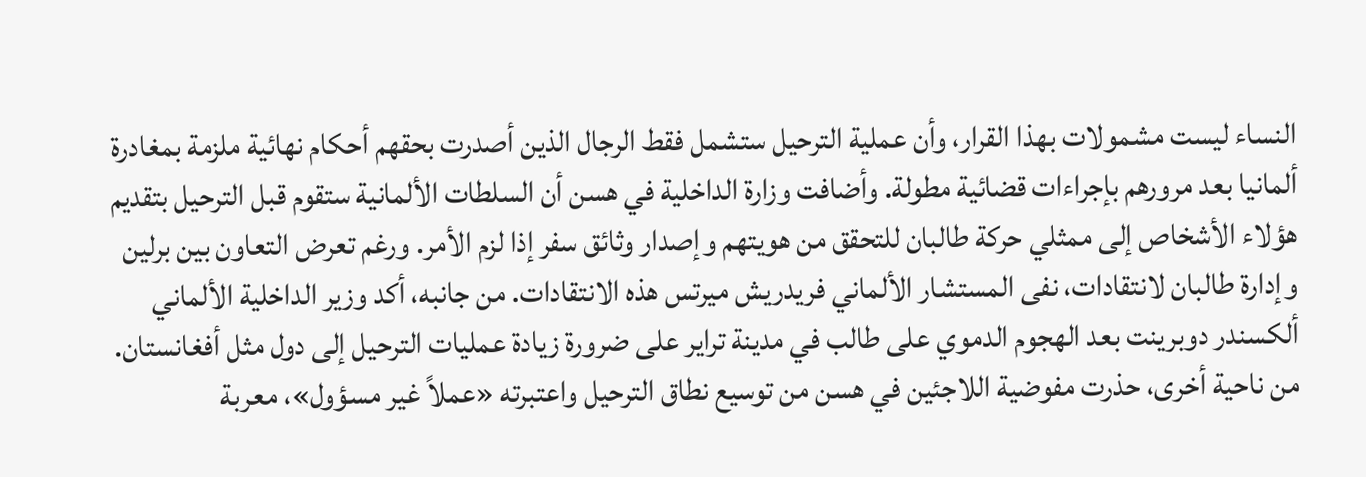النساء ليست مشمولات بهذا القرار، وأن عملية الترحيل ستشمل فقط الرجال الذين أصدرت بحقهم أحكام نهائية ملزمة بمغادرة ألمانيا بعد مرورهم بإجراءات قضائية مطولة. وأضافت وزارة الداخلية في هسن أن السلطات الألمانية ستقوم قبل الترحيل بتقديم هؤلاء الأشخاص إلى ممثلي حركة طالبان للتحقق من هويتهم وإصدار وثائق سفر إذا لزم الأمر. ورغم تعرض التعاون بين برلين وإدارة طالبان لانتقادات، نفى المستشار الألماني فريدريش ميرتس هذه الانتقادات. من جانبه، أكد وزير الداخلية الألماني ألكسندر دوبرينت بعد الهجوم الدموي على طالب في مدينة تراير على ضرورة زيادة عمليات الترحيل إلى دول مثل أفغانستان. من ناحية أخرى، حذرت مفوضية اللاجئين في هسن من توسيع نطاق الترحيل واعتبرته «عملاً غير مسؤول»، معربة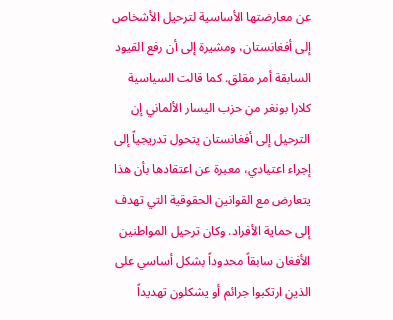عن معارضتها الأساسية لترحيل الأشخاص إلى أفغانستان، ومشيرة إلى أن رفع القيود السابقة أمر مقلق. كما قالت السياسية كلارا بونغر من حزب اليسار الألماني إن الترحيل إلى أفغانستان يتحول تدريجياً إلى إجراء اعتيادي، معبرة عن اعتقادها بأن هذا يتعارض مع القوانين الحقوقية التي تهدف إلى حماية الأفراد. وكان ترحيل المواطنين الأفغان سابقاً محدوداً بشكل أساسي على الذين ارتكبوا جرائم أو يشكلون تهديداً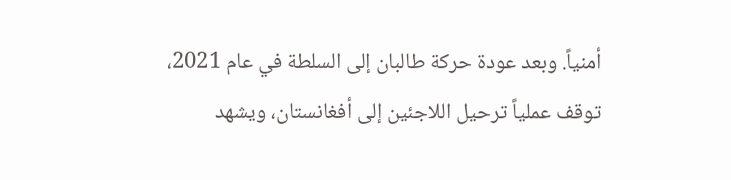أمنياً. وبعد عودة حركة طالبان إلى السلطة في عام 2021، توقف عملياً ترحيل اللاجئين إلى أفغانستان، ويشهد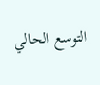التوسع الحالي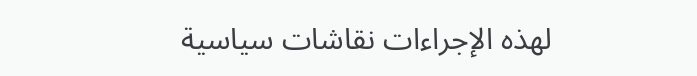لهذه الإجراءات نقاشات سياسية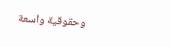وحقوقية واسعة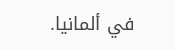في ألمانيا.